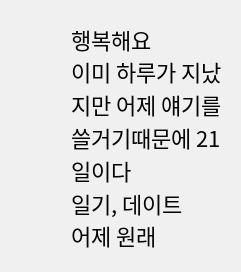행복해요
이미 하루가 지났지만 어제 얘기를 쓸거기때문에 21일이다
일기, 데이트
어제 원래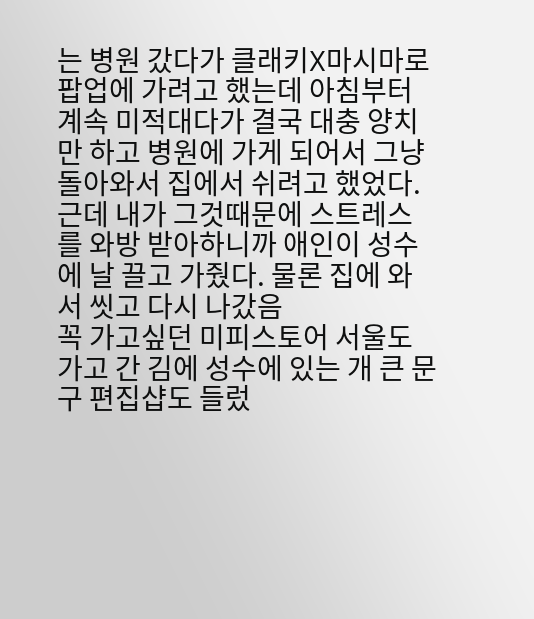는 병원 갔다가 클래키X마시마로 팝업에 가려고 했는데 아침부터 계속 미적대다가 결국 대충 양치만 하고 병원에 가게 되어서 그냥 돌아와서 집에서 쉬려고 했었다. 근데 내가 그것때문에 스트레스를 와방 받아하니까 애인이 성수에 날 끌고 가줬다. 물론 집에 와서 씻고 다시 나갔음
꼭 가고싶던 미피스토어 서울도 가고 간 김에 성수에 있는 개 큰 문구 편집샵도 들렀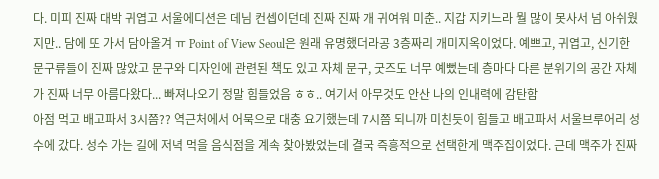다. 미피 진짜 대박 귀엽고 서울에디션은 데님 컨셉이던데 진짜 진짜 개 귀여워 미춘.. 지갑 지키느라 뭘 많이 못사서 넘 아쉬웠지만.. 담에 또 가서 담아올겨 ㅠ Point of View Seoul은 원래 유명했더라공 3층짜리 개미지옥이었다. 예쁘고, 귀엽고, 신기한 문구류들이 진짜 많았고 문구와 디자인에 관련된 책도 있고 자체 문구, 굿즈도 너무 예뻤는데 층마다 다른 분위기의 공간 자체가 진짜 너무 아름다왔다... 빠져나오기 정말 힘들었음 ㅎㅎ.. 여기서 아무것도 안산 나의 인내력에 감탄함
아점 먹고 배고파서 3시쯤?? 역근처에서 어묵으로 대충 요기했는데 7시쯤 되니까 미친듯이 힘들고 배고파서 서울브루어리 성수에 갔다. 성수 가는 길에 저녁 먹을 음식점을 계속 찾아봤었는데 결국 즉흥적으로 선택한게 맥주집이었다. 근데 맥주가 진짜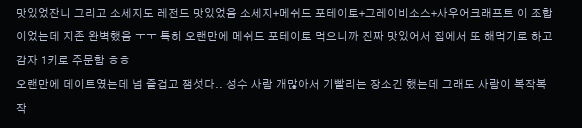맛있었잔니 그리고 소세지도 레전드 맛있었음 소세지+메쉬드 포테이토+그레이비소스+사우어크래프트 이 조합이었는데 지존 완벽했음 ㅜㅜ 특히 오랜만에 메쉬드 포테이토 먹으니까 진짜 맛있어서 집에서 또 해먹기로 하고 감자 1키로 주문함 ㅎㅎ
오랜만에 데이트였는데 넘 즐겁고 잼섯다.. 성수 사람 개많아서 기빨리는 장소긴 했는데 그래도 사람이 복작복작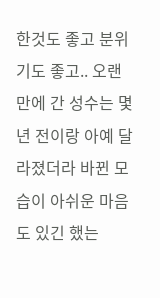한것도 좋고 분위기도 좋고.. 오랜만에 간 성수는 몇 년 전이랑 아예 달라졌더라 바뀐 모습이 아쉬운 마음도 있긴 했는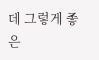데 그렇게 좋은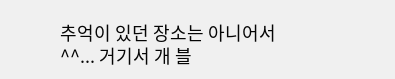추억이 있던 장소는 아니어서 ^^... 거기서 개 블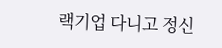랙기업 다니고 정신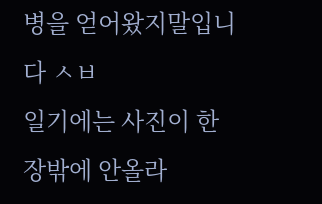병을 얻어왔지말입니다 ㅅㅂ
일기에는 사진이 한장밖에 안올라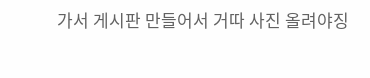가서 게시판 만들어서 거따 사진 올려야징